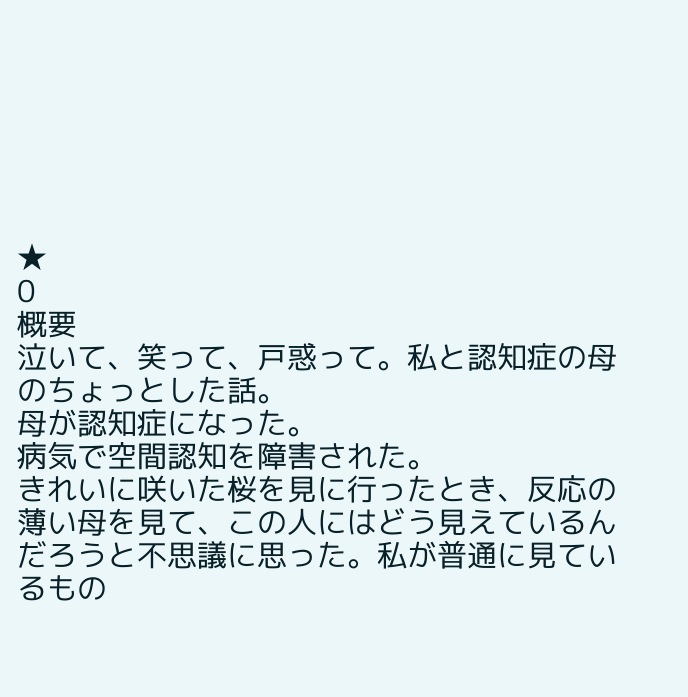★
0
概要
泣いて、笑って、戸惑って。私と認知症の母のちょっとした話。
母が認知症になった。
病気で空間認知を障害された。
きれいに咲いた桜を見に行ったとき、反応の薄い母を見て、この人にはどう見えているんだろうと不思議に思った。私が普通に見ているもの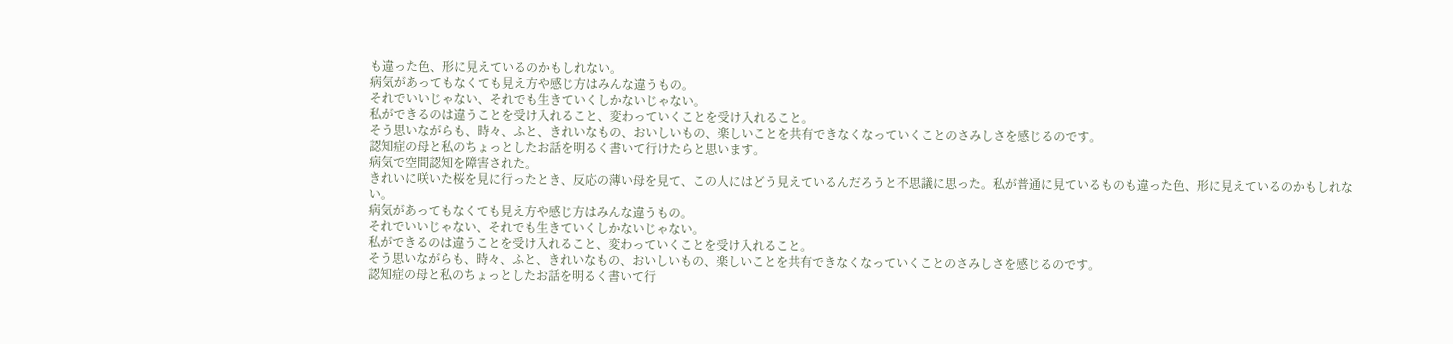も違った色、形に見えているのかもしれない。
病気があってもなくても見え方や感じ方はみんな違うもの。
それでいいじゃない、それでも生きていくしかないじゃない。
私ができるのは違うことを受け入れること、変わっていくことを受け入れること。
そう思いながらも、時々、ふと、きれいなもの、おいしいもの、楽しいことを共有できなくなっていくことのさみしさを感じるのです。
認知症の母と私のちょっとしたお話を明るく書いて行けたらと思います。
病気で空間認知を障害された。
きれいに咲いた桜を見に行ったとき、反応の薄い母を見て、この人にはどう見えているんだろうと不思議に思った。私が普通に見ているものも違った色、形に見えているのかもしれない。
病気があってもなくても見え方や感じ方はみんな違うもの。
それでいいじゃない、それでも生きていくしかないじゃない。
私ができるのは違うことを受け入れること、変わっていくことを受け入れること。
そう思いながらも、時々、ふと、きれいなもの、おいしいもの、楽しいことを共有できなくなっていくことのさみしさを感じるのです。
認知症の母と私のちょっとしたお話を明るく書いて行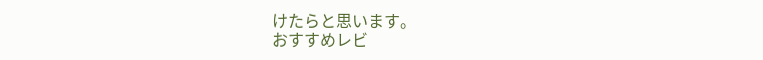けたらと思います。
おすすめレビ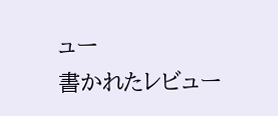ュー
書かれたレビュー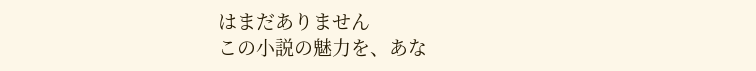はまだありません
この小説の魅力を、あな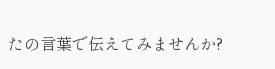たの言葉で伝えてみませんか?